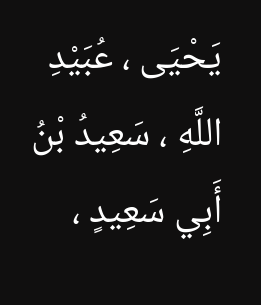يَحْيَى ، عُبَيْدِ اللَّهِ ، سَعِيدُ بْنُ أَبِي سَعِيدٍ ،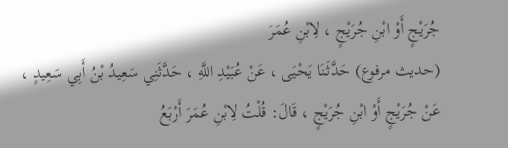جُرَيْجٍ أَوْ ابْنِ جُرَيْجٍ ، لِابْنِ عُمَرَ
(حديث مرفوع) حَدَّثَنَا يَحْيَى ، عَنْ عُبَيْدِ اللَّهِ ، حَدَّثَنِي سَعِيدُ بْنُ أَبِي سَعِيدٍ ، عَنْ جُرَيْجٍ أَوْ ابْنِ جُرَيْجٍ ، قَالَ: قُلْتُ لِابْنِ عُمَرَ أَرْبَعُ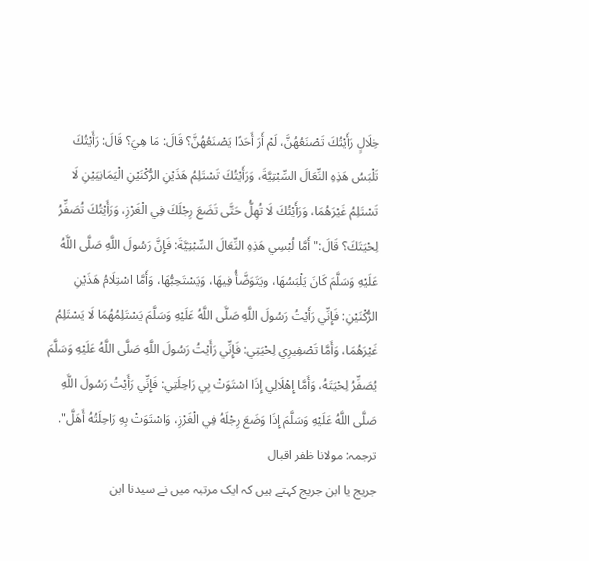خِلَالٍ رَأَيْتُكَ تَصْنَعُهُنَّ، لَمْ أَرَ أَحَدًا يَصْنَعُهُنَّ؟ قَالَ: مَا هِيَ؟ قَالَ: رَأَيْتُكَ تَلْبَسُ هَذِهِ النِّعَالَ السِّبْتِيَّةَ، وَرَأَيْتُكَ تَسْتَلِمُ هَذَيْنِ الرُّكْنَيْنِ الْيَمَانِيَيْنِ لَا تَسْتَلِمُ غَيْرَهُمَا، وَرَأَيْتُكَ لَا تُهِلُّ حَتَّى تَضَعَ رِجْلَكَ فِي الْغَرْزِ، وَرَأَيْتُكَ تُصَفِّرُ لِحْيَتَكَ؟ قَالَ:" أَمَّا لُبْسِي هَذِهِ النِّعَالَ السِّبْتِيَّةَ: فَإِنَّ رَسُولَ اللَّهِ صَلَّى اللَّهُ عَلَيْهِ وَسَلَّمَ كَانَ يَلْبَسُهَا، ويَتَوَضَّأُ فِيهَا، وَيَسْتَحِبُّهَا، وَأَمَّا اسْتِلَامُ هَذَيْنِ الرُّكْنَيْنِ: فَإِنِّي رَأَيْتُ رَسُولَ اللَّهِ صَلَّى اللَّهُ عَلَيْهِ وَسَلَّمَ يَسْتَلِمُهُمَا لَا يَسْتَلِمُ غَيْرَهُمَا، وَأَمَّا تَصْفِيرِي لِحْيَتِي: فَإِنِّي رَأَيْتُ رَسُولَ اللَّهِ صَلَّى اللَّهُ عَلَيْهِ وَسَلَّمَ يُصَفِّرُ لِحْيَتَهُ، وَأَمَّا إِهْلَالِي إِذَا اسْتَوَتْ بِي رَاحِلَتِي: فَإِنِّي رَأَيْتُ رَسُولَ اللَّهِ صَلَّى اللَّهُ عَلَيْهِ وَسَلَّمَ إِذَا وَضَعَ رِجْلَهُ فِي الْغَرْزِ، وَاسْتَوَتْ بِهِ رَاحِلَتُهُ أَهَلَّ".
ترجمہ: مولانا ظفر اقبال
جریج یا ابن جریج کہتے ہیں کہ ایک مرتبہ میں نے سیدنا ابن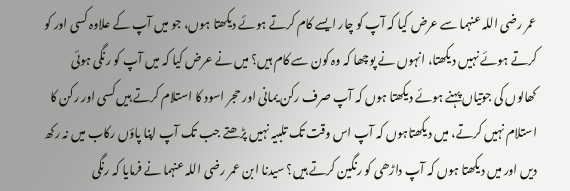عمر رضی اللہ عنہما سے عرض کیا کہ آپ کو چار ایسے کام کرتے ہوئے دیکھتا ہوں، جو میں آپ کے علاوہ کسی اور کو کرتے ہوئے نہیں دیکھتا، انہوں نے پوچھا کہ وہ کون سے کام ہیں؟ میں نے عرض کیا کہ میں آپ کو رنگی ہوئی کھالوں کی جوتیاں پہنے ہوئے دیکھتا ہوں کہ آپ صرف رکن یمانی اور حجر اسود کا استلام کرتے ہیں کسی اور رکن کا استلام نہیں کرتے، میں دیکھتاہوں کہ آپ اس وقت تک تلبیہ نہیں پڑھتے جب تک آپ اپنا پاؤں رکاب میں نہ رکھ دیں اور میں دیکھتا ہوں کہ آپ داڑھی کو رنگین کرتے ہیں؟ سیدنا ابن عمر رضی اللہ عنہما نے فرمایا کہ رنگی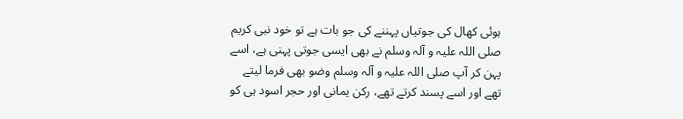ہوئی کھال کی جوتیاں پہننے کی جو بات ہے تو خود نبی کریم صلی اللہ علیہ و آلہ وسلم نے بھی ایسی جوتی پہنی ہے، اسے پہن کر آپ صلی اللہ علیہ و آلہ وسلم وضو بھی فرما لیتے تھے اور اسے پسند کرتے تھے، رکن یمانی اور حجر اسود ہی کو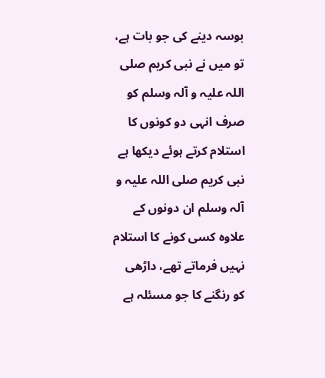بوسہ دینے کی جو بات ہے، تو میں نے نبی کریم صلی اللہ علیہ و آلہ وسلم کو صرف انہی دو کونوں کا استلام کرتے ہوئے دیکھا ہے نبی کریم صلی اللہ علیہ و آلہ وسلم ان دونوں کے علاوہ کسی کونے کا استلام نہیں فرماتے تھے، داڑھی کو رنگنے کا جو مسئلہ ہے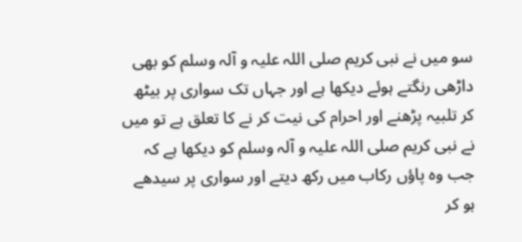سو میں نے نبی کریم صلی اللہ علیہ و آلہ وسلم کو بھی داڑھی رنگتے ہوئے دیکھا ہے اور جہاں تک سواری پر بیٹھ کر تلبیہ پڑھنے اور احرام کی نیت کر نے کا تعلق ہے تو میں نے نبی کریم صلی اللہ علیہ و آلہ وسلم کو دیکھا ہے کہ جب وہ پاؤں رکاب میں رکھ دیتے اور سواری پر سیدھے ہو کر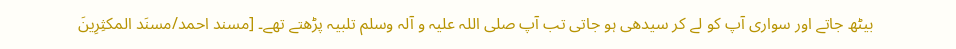بیٹھ جاتے اور سواری آپ کو لے کر سیدھی ہو جاتی تب آپ صلی اللہ علیہ و آلہ وسلم تلبیہ پڑھتے تھے۔ [مسند احمد/مسنَد المكثِرِینَ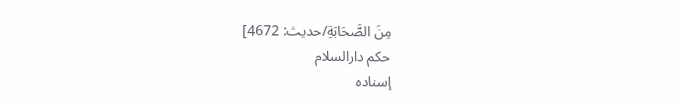مِنَ الصَّحَابَةِ/حدیث: 4672]
حکم دارالسلام
إسناده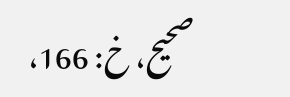صحيح، خ: 166،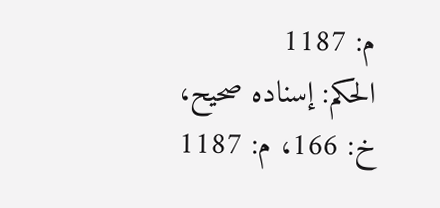م: 1187
الحكم: إسناده صحيح، خ: 166، م: 1187